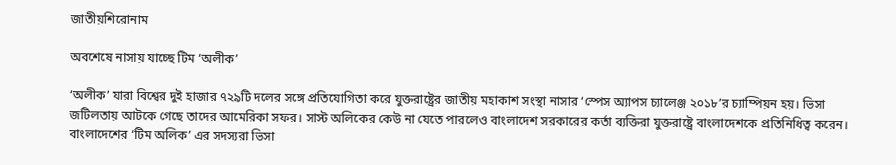জাতীয়শিরোনাম

অবশেষে নাসায় যাচ্ছে টিম ‘অলীক’

‘অলীক’ যারা বিশ্বের দুই হাজার ৭২৯টি দলের সঙ্গে প্রতিযোগিতা করে যুক্তরাষ্ট্রের জাতীয় মহাকাশ সংস্থা নাসার ‘স্পেস অ্যাপস চ্যালেঞ্জ ২০১৮’র চ্যাম্পিয়ন হয়। ভিসা জটিলতায় আটকে গেছে তাদের আমেরিকা সফর। সাস্ট অলিকের কেউ না যেতে পারলেও বাংলাদেশ সরকারের কর্তা ব্যক্তিরা যুক্তরাষ্ট্রে বাংলাদেশকে প্রতিনিধিত্ব করেন। বাংলাদেশের ‘টিম অলিক’ এর সদস্যরা ভিসা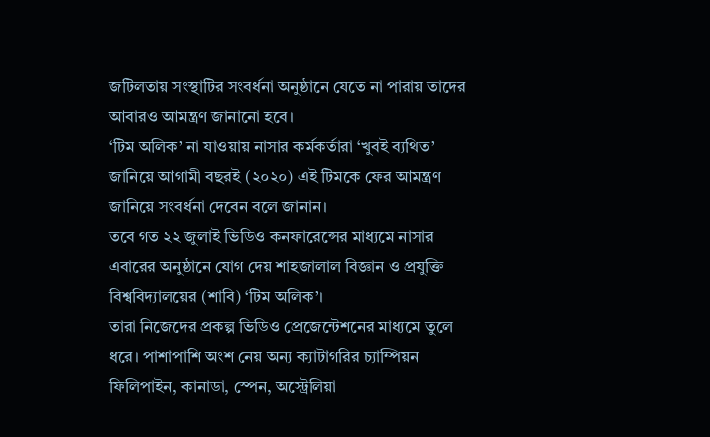জটিলতায় সংস্থাটির সংবর্ধনা অনুষ্ঠানে যেতে না পারায় তাদের আবারও আমন্ত্রণ জানানো হবে।
‘টিম অলিক’ না যাওয়ায় নাসার কর্মকর্তারা ‘খুবই ব্যথিত’ জানিয়ে আগামী বছরই (২০২০) এই টিমকে ফের আমন্ত্রণ জানিয়ে সংবর্ধনা দেবেন বলে জানান।
তবে গত ২২ জুলাই ভিডিও কনফারেন্সের মাধ্যমে নাসার এবারের অনুষ্ঠানে যোগ দেয় শাহজালাল বিজ্ঞান ও প্রযুক্তি বিশ্ববিদ্যালয়ের (শাবি) ‘টিম অলিক’।
তারা নিজেদের প্রকল্প ভিডিও প্রেজেন্টেশনের মাধ্যমে তুলে ধরে। পাশাপাশি অংশ নেয় অন্য ক্যাটাগরির চ্যাম্পিয়ন ফিলিপাইন, কানাডা, স্পেন, অস্ট্রেলিয়া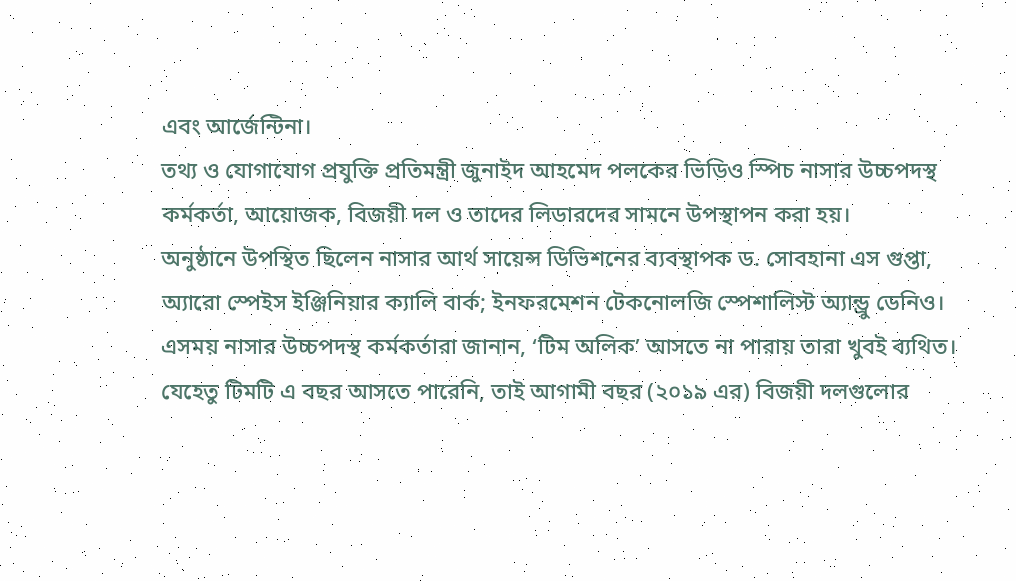এবং আর্জেন্টিনা।
তথ্য ও যোগাযোগ প্রযুক্তি প্রতিমন্ত্রী জুনাইদ আহমেদ পলকের ভিডিও স্পিচ নাসার উচ্চপদস্থ কর্মকর্তা, আয়োজক, বিজয়ী দল ও তাদের লিডারদের সামনে উপস্থাপন করা হয়।
অনুষ্ঠানে উপস্থিত ছিলেন নাসার আর্থ সায়েন্স ডিভিশনের ব্যবস্থাপক ড. সোবহানা এস গুপ্তা, অ্যারো স্পেইস ইঞ্জিনিয়ার ক্যালি বার্ক; ইনফরমেশন টেকনোলজি স্পেশালিস্ট অ্যান্ড্রু ডেনিও।
এসময় নাসার উচ্চপদস্থ কর্মকর্তারা জানান, ‘টিম অলিক’ আসতে না পারায় তারা খুবই ব্যথিত। যেহেতু টিমটি এ বছর আসতে পারেনি, তাই আগামী বছর (২০১৯ এর) বিজয়ী দলগুলোর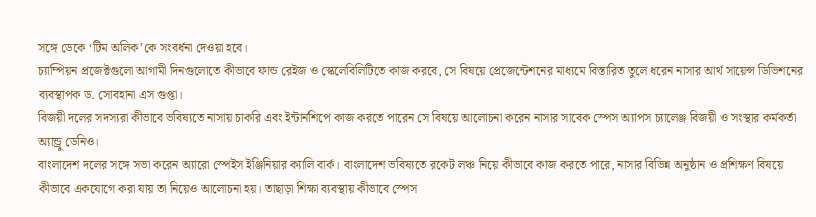সঙ্গে ডেকে ‘টিম অলিক’কে সংবর্ধনা দেওয়া হবে।
চ্যাম্পিয়ন প্রজেক্টগুলো আগামী দিনগুলোতে কীভাবে ফান্ড রেইজ ও স্কেলেবিলিটিতে কাজ করবে, সে বিষয়ে প্রেজেন্টেশনের মাধ্যমে বিস্তারিত তুলে ধরেন নাসার আর্থ সায়েন্স ডিভিশনের ব্যবস্থাপক ড. সোবহানা এস গুপ্তা।
বিজয়ী দলের সদস্যরা কীভাবে ভবিষ্যতে নাসায় চাকরি এবং ইন্টার্নশিপে কাজ করতে পারেন সে বিষয়ে আলোচনা করেন নাসার সাবেক স্পেস অ্যাপস চ্যালেঞ্জ বিজয়ী ও সংস্থার কর্মকর্তা অ্যান্ড্রু ডেনিও।
বাংলাদেশ দলের সঙ্গে সভা করেন অ্যারো স্পেইস ইঞ্জিনিয়ার ক্যালি বার্ক। বাংলাদেশ ভবিষ্যতে রকেট লঞ্চ নিয়ে কীভাবে কাজ করতে পারে, নাসার বিভিন্ন অনুষ্ঠান ও প্রশিক্ষণ বিষয়ে কীভাবে একযোগে করা যায় তা নিয়েও আলোচনা হয়। তাছাড়া শিক্ষা ব্যবস্থায় কীভাবে স্পেস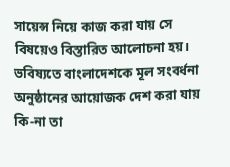সায়েন্স নিয়ে কাজ করা যায় সে বিষয়েও বিস্তারিত আলোচনা হয়।
ভবিষ্যতে বাংলাদেশকে মূল সংবর্ধনা অনুষ্ঠানের আয়োজক দেশ করা যায় কি-না তা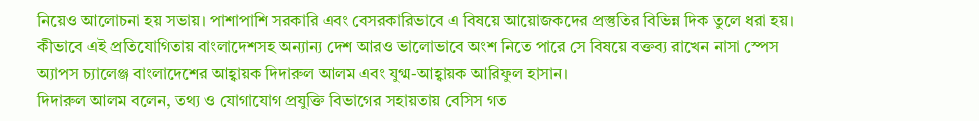নিয়েও আলোচনা হয় সভায়। পাশাপাশি সরকারি এবং বেসরকারিভাবে এ বিষয়ে আয়োজকদের প্রস্তুতির বিভিন্ন দিক তুলে ধরা হয়।
কীভাবে এই প্রতিযোগিতায় বাংলাদেশসহ অন্যান্য দেশ আরও ভালোভাবে অংশ নিতে পারে সে বিষয়ে বক্তব্য রাখেন নাসা স্পেস অ্যাপস চ্যালেঞ্জ বাংলাদেশের আহ্বায়ক দিদারুল আলম এবং যুগ্ম-আহ্বায়ক আরিফুল হাসান।
দিদারুল আলম বলেন, তথ্য ও যোগাযোগ প্রযুক্তি বিভাগের সহায়তায় বেসিস গত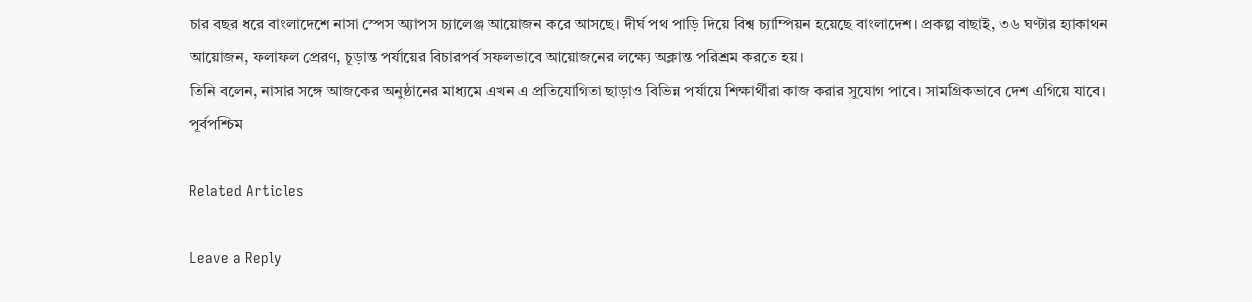চার বছর ধরে বাংলাদেশে নাসা স্পেস অ্যাপস চ্যালেঞ্জ আয়োজন করে আসছে। দীর্ঘ পথ পাড়ি দিয়ে বিশ্ব চ্যাম্পিয়ন হয়েছে বাংলাদেশ। প্রকল্প বাছাই, ৩৬ ঘণ্টার হ্যাকাথন আয়োজন, ফলাফল প্রেরণ, চূড়ান্ত পর্যায়ের বিচারপর্ব সফলভাবে আয়োজনের লক্ষ্যে অক্লান্ত পরিশ্রম করতে হয়।
তিনি বলেন, নাসার সঙ্গে আজকের অনুষ্ঠানের মাধ্যমে এখন এ প্রতিযোগিতা ছাড়াও বিভিন্ন পর্যায়ে শিক্ষার্থীরা কাজ করার সুযোগ পাবে। সামগ্রিকভাবে দেশ এগিয়ে যাবে।
পূর্বপশ্চিম

Related Articles

Leave a Reply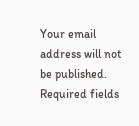Your email address will not be published. Required fields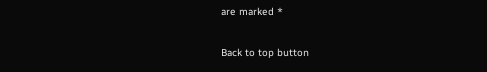are marked *

Back to top button